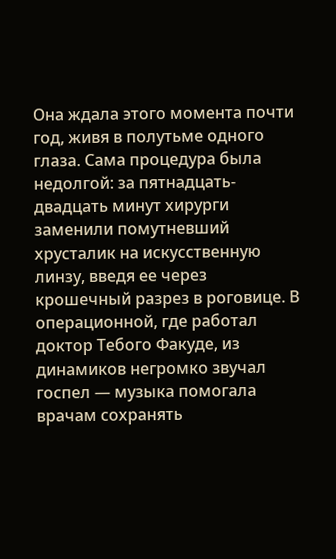Она ждала этого момента почти год, живя в полутьме одного глаза. Сама процедура была недолгой: за пятнадцать-двадцать минут хирурги заменили помутневший хрусталик на искусственную линзу, введя ее через крошечный разрез в роговице. В операционной, где работал доктор Тебого Факуде, из динамиков негромко звучал госпел — музыка помогала врачам сохранять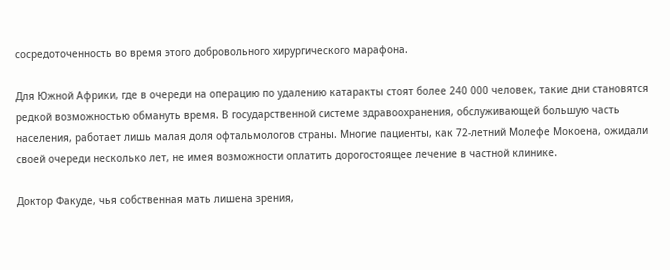сосредоточенность во время этого добровольного хирургического марафона.

Для Южной Африки, где в очереди на операцию по удалению катаракты стоят более 240 000 человек, такие дни становятся редкой возможностью обмануть время. В государственной системе здравоохранения, обслуживающей большую часть населения, работает лишь малая доля офтальмологов страны. Многие пациенты, как 72-летний Молефе Мокоена, ожидали своей очереди несколько лет, не имея возможности оплатить дорогостоящее лечение в частной клинике.

Доктор Факуде, чья собственная мать лишена зрения,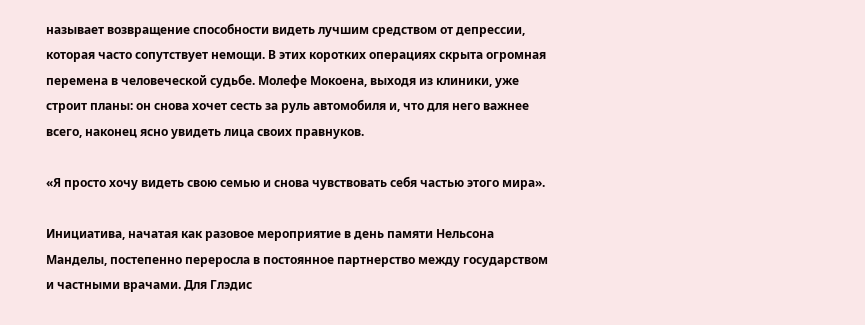называет возвращение способности видеть лучшим средством от депрессии, которая часто сопутствует немощи. В этих коротких операциях скрыта огромная перемена в человеческой судьбе. Молефе Мокоена, выходя из клиники, уже строит планы: он снова хочет сесть за руль автомобиля и, что для него важнее всего, наконец ясно увидеть лица своих правнуков.

«Я просто хочу видеть свою семью и снова чувствовать себя частью этого мира».

Инициатива, начатая как разовое мероприятие в день памяти Нельсона Манделы, постепенно переросла в постоянное партнерство между государством и частными врачами. Для Глэдис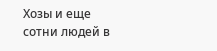Хозы и еще сотни людей в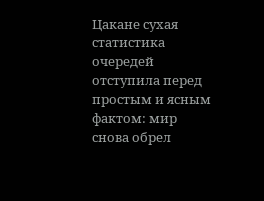Цакане сухая статистика очередей отступила перед простым и ясным фактом: мир снова обрел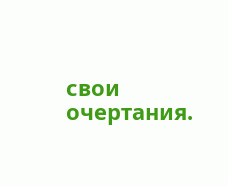свои очертания.